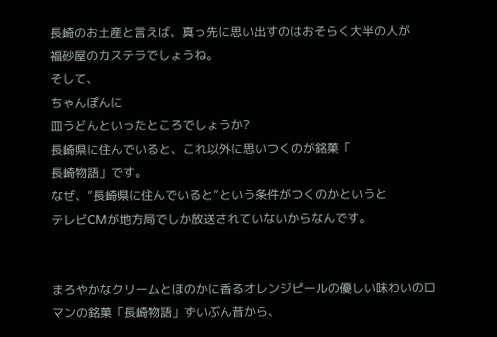長崎のお土産と言えば、真っ先に思い出すのはおそらく大半の人が
福砂屋のカステラでしょうね。
そして、
ちゃんぽんに
皿うどんといったところでしょうか?
長崎県に住んでいると、これ以外に思いつくのが銘菓「
長崎物語」です。
なぜ、”長崎県に住んでいると”という条件がつくのかというと
テレビCMが地方局でしか放送されていないからなんです。


まろやかなクリームとほのかに香るオレンジピールの優しい味わいのロマンの銘菓「長崎物語」ずいぶん昔から、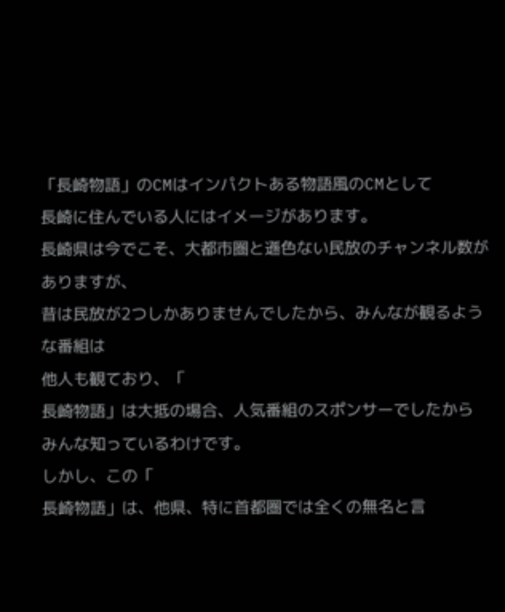「長崎物語」のCMはインパクトある物語風のCMとして
長崎に住んでいる人にはイメージがあります。
長崎県は今でこそ、大都市圏と遜色ない民放のチャンネル数がありますが、
昔は民放が2つしかありませんでしたから、みんなが観るような番組は
他人も観ており、「
長崎物語」は大抵の場合、人気番組のスポンサーでしたから
みんな知っているわけです。
しかし、この「
長崎物語」は、他県、特に首都圏では全くの無名と言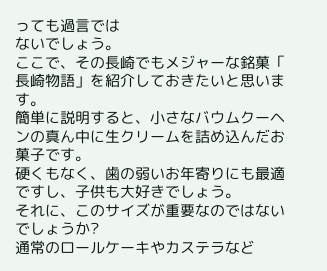っても過言では
ないでしょう。
ここで、その長崎でもメジャーな銘菓「
長崎物語」を紹介しておきたいと思います。
簡単に説明すると、小さなバウムクーヘンの真ん中に生クリームを詰め込んだお菓子です。
硬くもなく、歯の弱いお年寄りにも最適ですし、子供も大好きでしょう。
それに、このサイズが重要なのではないでしょうか?
通常のロールケーキやカステラなど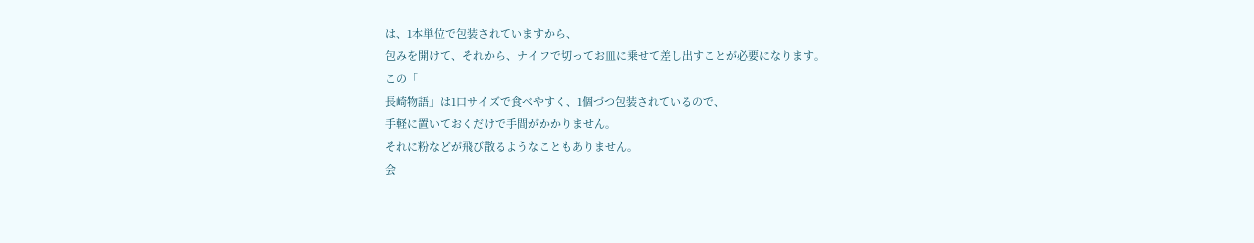は、1本単位で包装されていますから、
包みを開けて、それから、ナイフで切ってお皿に乗せて差し出すことが必要になります。
この「
長崎物語」は1口サイズで食べやすく、1個づつ包装されているので、
手軽に置いておくだけで手間がかかりません。
それに粉などが飛び散るようなこともありません。
会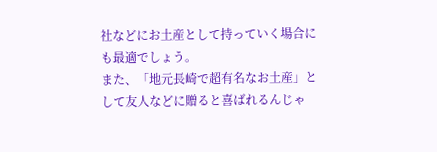社などにお土産として持っていく場合にも最適でしょう。
また、「地元長崎で超有名なお土産」として友人などに贈ると喜ばれるんじゃ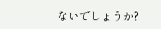ないでしょうか?